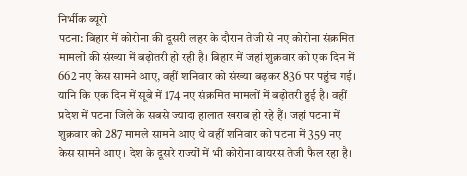निर्भीक ब्यूरो
पटना: बिहार में कोरोना की दूसरी लहर के दौरान तेजी से नए कोरोना संक्रमित मामलों की संख्या में बढ़ोतरी हो रही है। बिहार में जहां शुक्रवार को एक दिन में 662 नए केस सामने आए, वहीं शनिवार को संख्या बढ़कर 836 पर पहुंच गई। यानि कि एक दिन में सूबे में 174 नए संक्रमित मामलों में बढ़ोतरी हुई है। वहीं प्रदेश में पटना जिले के सबसे ज्यादा हालात खराब हो रहे हैं। जहां पटना में शुक्रवार को 287 मामले सामने आए थे वहीं शनिवार को पटना में 359 नए केस सामने आए। देश के दूसरे राज्यों में भी कोरोना वायरस तेजी फैल रहा है।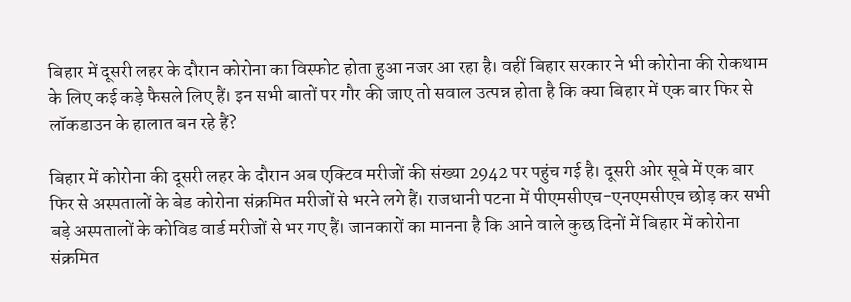बिहार में दूसरी लहर के दौरान कोरोना का विस्फोट होता हुआ नजर आ रहा है। वहीं बिहार सरकार ने भी कोरोना की रोकथाम के लिए कई कड़े फैसले लिए हैं। इन सभी बातों पर गौर की जाए तो सवाल उत्पन्न होता है कि क्या बिहार में एक बार फिर से लॉकडाउन के हालात बन रहे हैं?

बिहार में कोरोना की दूसरी लहर के दौरान अब एक्टिव मरीजों की संख्या 2942 पर पहुंच गई है। दूसरी ओर सूबे में एक बार फिर से अस्पतालों के बेड कोरोना संक्रमित मरीजों से भरने लगे हैं। राजधानी पटना में पीएमसीएच-एनएमसीएच छोड़ कर सभी बड़े अस्पतालों के कोविड वार्ड मरीजों से भर गए हैं। जानकारों का मानना है कि आने वाले कुछ दिनों में बिहार में कोरोना संक्रमित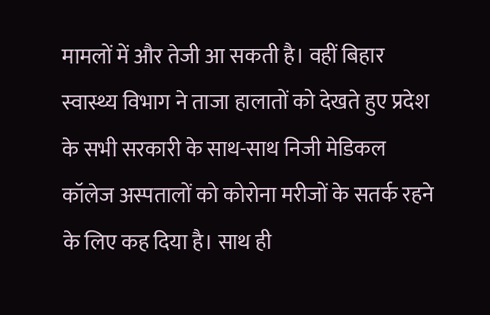मामलों में और तेजी आ सकती है। वहीं बिहार स्वास्थ्य विभाग ने ताजा हालातों को देखते हुए प्रदेश के सभी सरकारी के साथ-साथ निजी मेडिकल कॉलेज अस्पतालों को कोरोना मरीजों के सतर्क रहने के लिए कह दिया है। साथ ही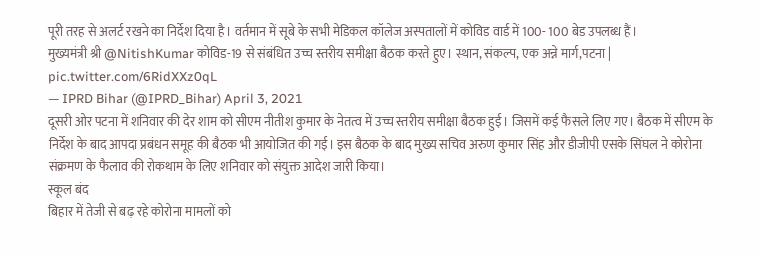पूरी तरह से अलर्ट रखने का निर्देश दिया है। वर्तमान में सूबे के सभी मेडिकल कॉलेज अस्पतालों में कोविड वार्ड में 100- 100 बेड उपलब्ध हैं।
मुख्यमंत्री श्री @NitishKumar कोविड-19 से संबंधित उच्च स्तरीय समीक्षा बैठक करते हुए। स्थान, संकल्प, एक अन्ने मार्ग,पटना | pic.twitter.com/6RidXXz0qL
— IPRD Bihar (@IPRD_Bihar) April 3, 2021
दूसरी ओर पटना में शनिवार की देर शाम को सीएम नीतीश कुमार के नेतत्व में उच्च स्तरीय समीक्षा बैठक हुई। जिसमें कई फैसले लिए गए। बैठक में सीएम के निर्देश के बाद आपदा प्रबंधन समूह की बैठक भी आयोजित की गई। इस बैठक के बाद मुख्य सचिव अरुण कुमार सिंह और डीजीपी एसके सिंघल ने कोरोना संक्रमण के फैलाव की रोकथाम के लिए शनिवार को संयुक्त आदेश जारी किया।
स्कूल बंद
बिहार में तेजी से बढ़ रहे कोरोना मामलों को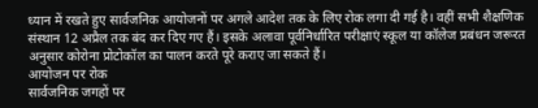ध्यान में रखते हुए सार्वजनिक आयोजनों पर अगले आदेश तक के लिए रोक लगा दी गई है। वहीं सभी शैक्षणिक संस्थान 12 अप्रैल तक बंद कर दिए गए हैं। इसके अलावा पूर्वनिर्धारित परीक्षाएं स्कूल या कॉलेज प्रबंधन जरूरत अनुसार कोरोना प्रोटोकॉल का पालन करते पूरे कराए जा सकते हैं।
आयोजन पर रोक
सार्वजनिक जगहों पर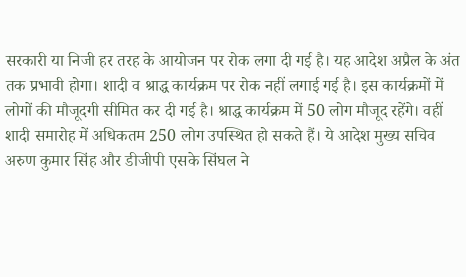सरकारी या निजी हर तरह के आयोजन पर रोक लगा दी गई है। यह आदेश अप्रैल के अंत तक प्रभावी होगा। शादी व श्राद्ध कार्यक्रम पर रोक नहीं लगाई गई है। इस कार्यक्रमों में लोगों की मौजूदगी सीमित कर दी गई है। श्राद्ध कार्यक्रम में 50 लोग मौजूद रहेंगे। वहीं शादी समारोह में अधिकतम 250 लोग उपस्थित हो सकते हैं। ये आदेश मुख्य सचिव अरुण कुमार सिंह और डीजीपी एसके सिंघल ने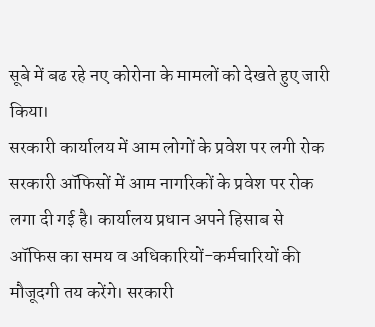सूबे में बढ रहे नए कोरोना के मामलों को देखते हुए जारी किया।
सरकारी कार्यालय में आम लोगों के प्रवेश पर लगी रोक
सरकारी ऑफिसों में आम नागरिकों के प्रवेश पर रोक लगा दी गई है। कार्यालय प्रधान अपने हिसाब से ऑफिस का समय व अधिकारियों-कर्मचारियों की मौजूदगी तय करेंगे। सरकारी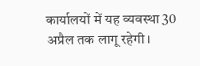कार्यालयों में यह व्यवस्था 30 अप्रैल तक लागू रहेगी।